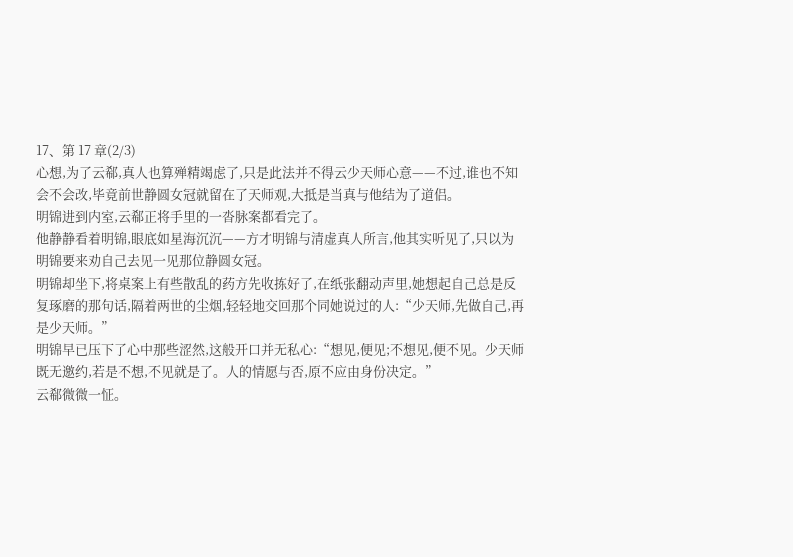17、第 17 章(2/3)
心想,为了云郗,真人也算殚精竭虑了,只是此法并不得云少天师心意——不过,谁也不知会不会改,毕竟前世静圆女冠就留在了天师观,大抵是当真与他结为了道侣。
明锦进到内室,云郗正将手里的一沓脉案都看完了。
他静静看着明锦,眼底如星海沉沉——方才明锦与清虚真人所言,他其实听见了,只以为明锦要来劝自己去见一见那位静圆女冠。
明锦却坐下,将桌案上有些散乱的药方先收拣好了,在纸张翻动声里,她想起自己总是反复琢磨的那句话,隔着两世的尘烟,轻轻地交回那个同她说过的人:“少天师,先做自己,再是少天师。”
明锦早已压下了心中那些涩然,这般开口并无私心:“想见,便见;不想见,便不见。少天师既无邀约,若是不想,不见就是了。人的情愿与否,原不应由身份决定。”
云郗微微一怔。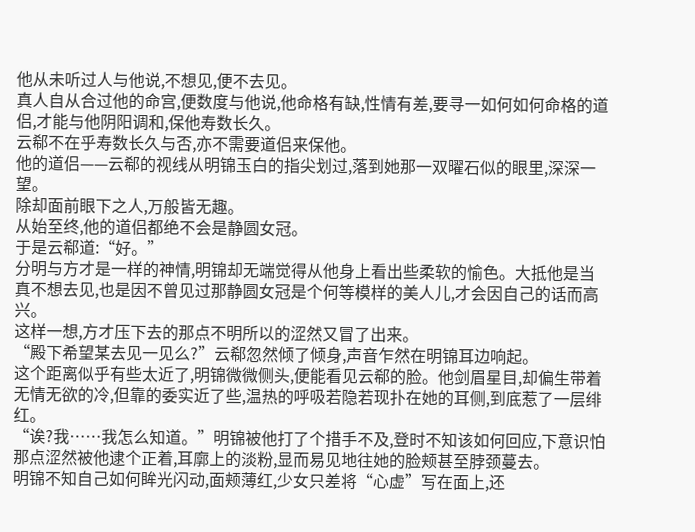他从未听过人与他说,不想见,便不去见。
真人自从合过他的命宫,便数度与他说,他命格有缺,性情有差,要寻一如何如何命格的道侣,才能与他阴阳调和,保他寿数长久。
云郗不在乎寿数长久与否,亦不需要道侣来保他。
他的道侣——云郗的视线从明锦玉白的指尖划过,落到她那一双曜石似的眼里,深深一望。
除却面前眼下之人,万般皆无趣。
从始至终,他的道侣都绝不会是静圆女冠。
于是云郗道:“好。”
分明与方才是一样的神情,明锦却无端觉得从他身上看出些柔软的愉色。大抵他是当真不想去见,也是因不曾见过那静圆女冠是个何等模样的美人儿,才会因自己的话而高兴。
这样一想,方才压下去的那点不明所以的涩然又冒了出来。
“殿下希望某去见一见么?”云郗忽然倾了倾身,声音乍然在明锦耳边响起。
这个距离似乎有些太近了,明锦微微侧头,便能看见云郗的脸。他剑眉星目,却偏生带着无情无欲的冷,但靠的委实近了些,温热的呼吸若隐若现扑在她的耳侧,到底惹了一层绯红。
“诶?我……我怎么知道。”明锦被他打了个措手不及,登时不知该如何回应,下意识怕那点涩然被他逮个正着,耳廓上的淡粉,显而易见地往她的脸颊甚至脖颈蔓去。
明锦不知自己如何眸光闪动,面颊薄红,少女只差将“心虚”写在面上,还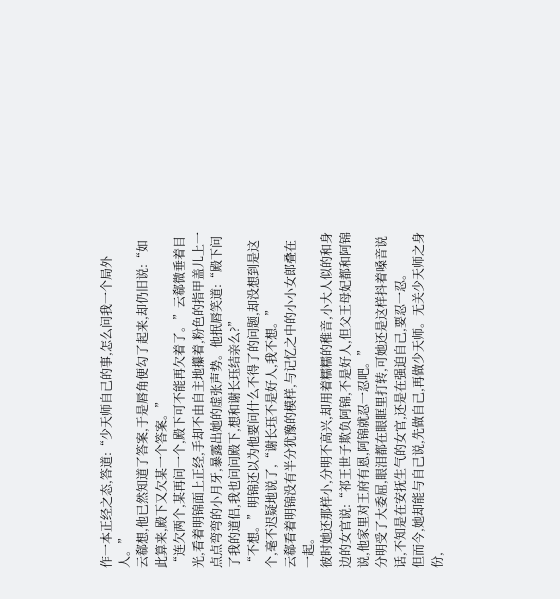作一本正经之态,答道:“少天师自己的事,怎么问我一个局外人。”
云郗想,他已然知道了答案,于是唇角便勾了起来,却仍旧说:“如此算来,殿下又欠某一个答案。”
“连欠两个,某再问一个,殿下可不能再欠着了。”云郗微垂着目光,看着明锦面上正经,手却不由自主地攥着,粉色的指甲盖儿上一点点弯弯的小月牙,暴露出她的虚张声势。他抿唇笑道:“殿下问了我的道侣,我也问问殿下,想和谢长珏结亲么?”
“不想。”明锦还以为他要问什么不得了的问题,却没想到是这个,毫不迟疑地说了,“谢长珏不是好人,我不想。”
云郗看着明锦没有半分犹豫的模样,与记忆之中的小小女郎叠在一起。
彼时她还那样小,分明不高兴,却用着糯糯的稚音,小大人似的和身边的女官说:“祁王世子欺负阿锦,不是好人,但父王母妃都和阿锦说,他家里对王府有恩,阿锦就忍一忍吧。”
分明受了大委屈,眼泪都在眼眶里打转,可她还是这样抖着嗓音说话,不知是在安抚生气的女官,还是在强迫自己,要忍一忍。
但而今,她却能与自己说,先做自己,再做少天师。无关少天师之身份,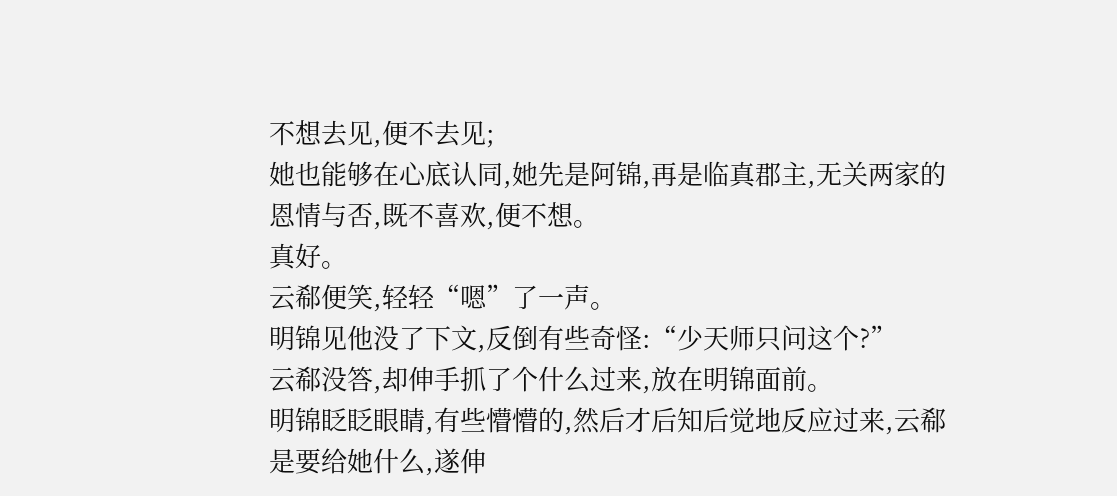不想去见,便不去见;
她也能够在心底认同,她先是阿锦,再是临真郡主,无关两家的恩情与否,既不喜欢,便不想。
真好。
云郗便笑,轻轻“嗯”了一声。
明锦见他没了下文,反倒有些奇怪:“少天师只问这个?”
云郗没答,却伸手抓了个什么过来,放在明锦面前。
明锦眨眨眼睛,有些懵懵的,然后才后知后觉地反应过来,云郗是要给她什么,遂伸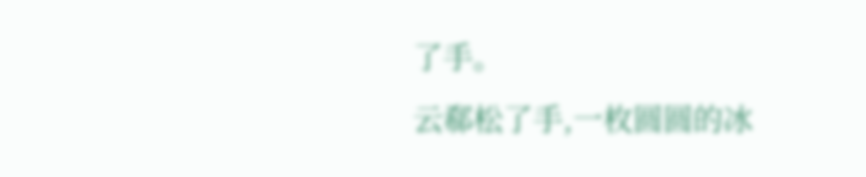了手。
云郗松了手,一枚圆圆的冰